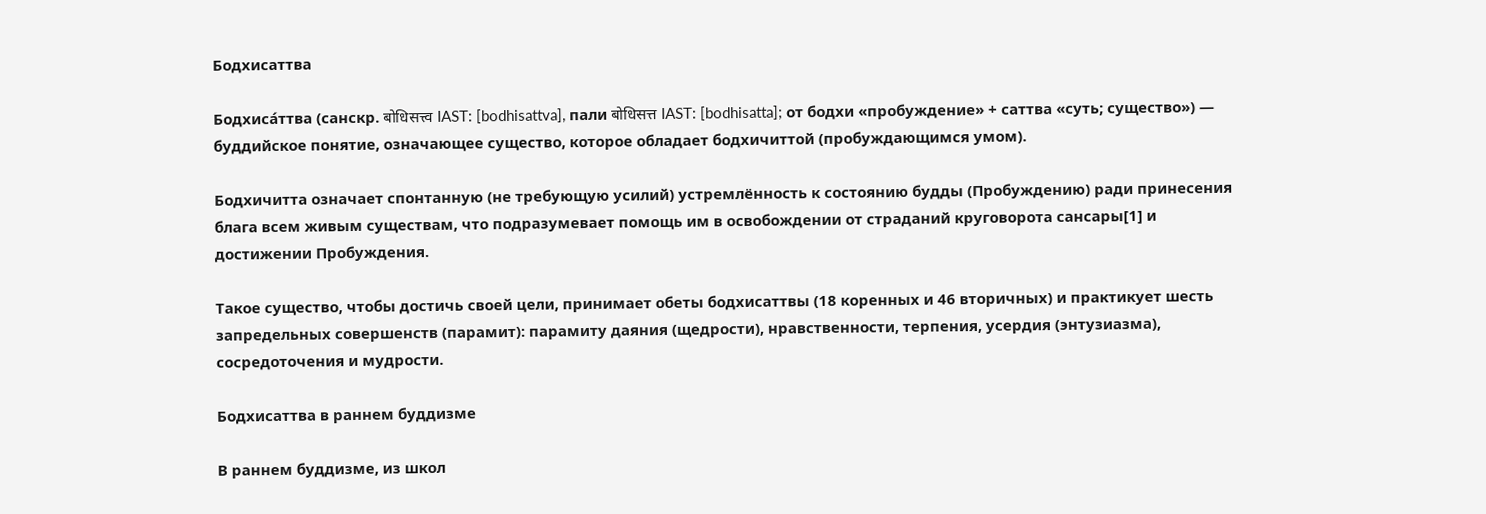Бодхисаттва

Бодхиса́ттва (санскр. बोधिसत्त्व IAST: [bodhisattva], пали बोधिसत्त IAST: [bodhisatta]; от бодхи «пробуждение» + саттва «суть; существо») — буддийское понятие, означающее существо, которое обладает бодхичиттой (пробуждающимся умом).

Бодхичитта означает спонтанную (не требующую усилий) устремлённость к состоянию будды (Пробуждению) ради принесения блага всем живым существам, что подразумевает помощь им в освобождении от страданий круговорота сансары[1] и достижении Пробуждения.

Такое существо, чтобы достичь своей цели, принимает обеты бодхисаттвы (18 коренных и 46 вторичных) и практикует шесть запредельных совершенств (парамит): парамиту даяния (щедрости), нравственности, терпения, усердия (энтузиазма), сосредоточения и мудрости.

Бодхисаттва в раннем буддизме

В раннем буддизме, из школ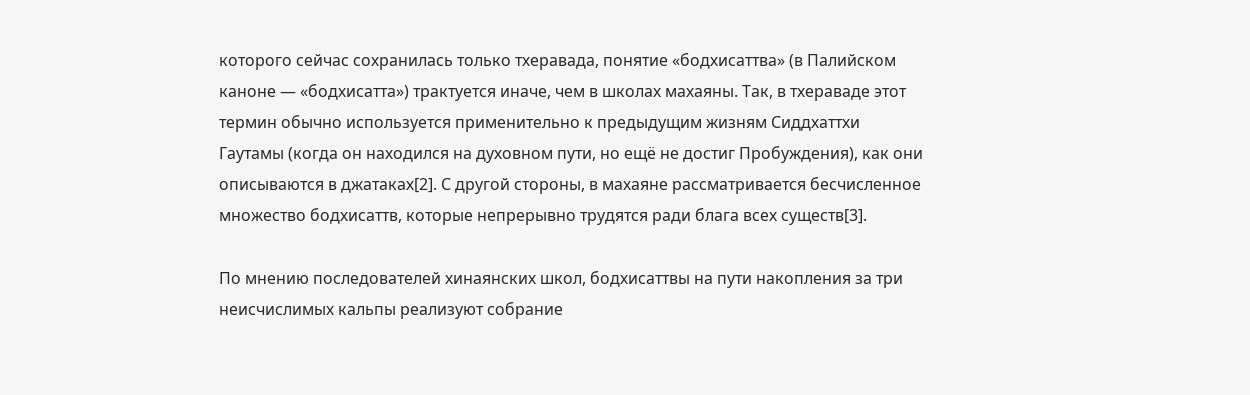которого сейчас сохранилась только тхеравада, понятие «бодхисаттва» (в Палийском каноне — «бодхисатта») трактуется иначе, чем в школах махаяны. Так, в тхераваде этот термин обычно используется применительно к предыдущим жизням Сиддхаттхи Гаутамы (когда он находился на духовном пути, но ещё не достиг Пробуждения), как они описываются в джатаках[2]. С другой стороны, в махаяне рассматривается бесчисленное множество бодхисаттв, которые непрерывно трудятся ради блага всех существ[3].

По мнению последователей хинаянских школ, бодхисаттвы на пути накопления за три неисчислимых кальпы реализуют собрание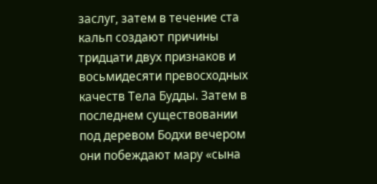заслуг, затем в течение ста кальп создают причины тридцати двух признаков и восьмидесяти превосходных качеств Тела Будды. Затем в последнем существовании под деревом Бодхи вечером они побеждают мару «сына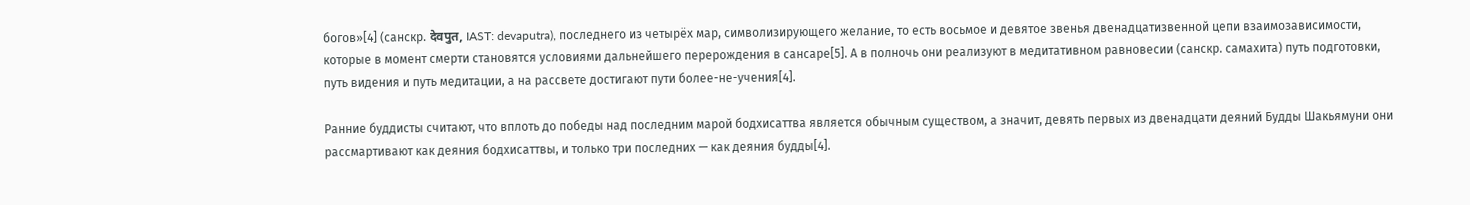богов»[4] (санскр. देवपुत, IAST: devaputra), последнего из четырёх мар, символизирующего желание, то есть восьмое и девятое звенья двенадцатизвенной цепи взаимозависимости, которые в момент смерти становятся условиями дальнейшего перерождения в сансаре[5]. А в полночь они реализуют в медитативном равновесии (санскр. самахита) путь подготовки, путь видения и путь медитации, а на рассвете достигают пути более-не-учения[4].

Ранние буддисты считают, что вплоть до победы над последним марой бодхисаттва является обычным существом, а значит, девять первых из двенадцати деяний Будды Шакьямуни они рассмартивают как деяния бодхисаттвы, и только три последних — как деяния будды[4].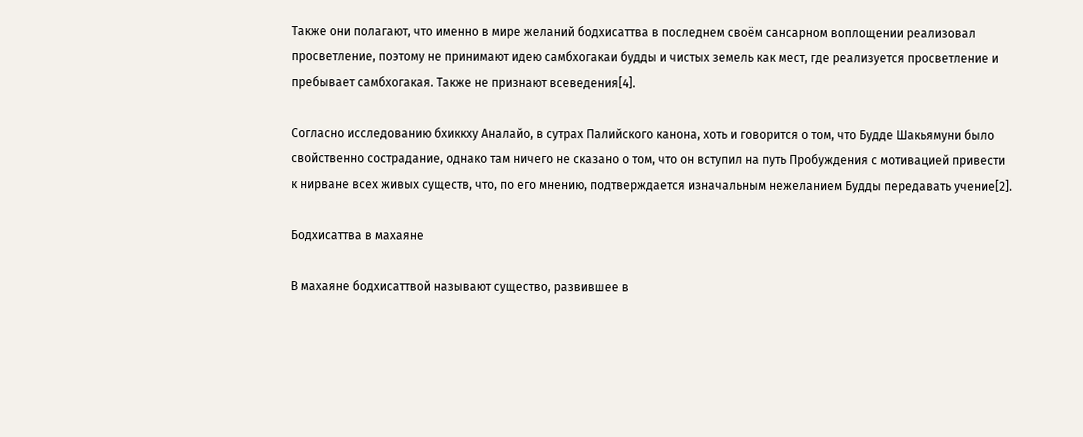Также они полагают, что именно в мире желаний бодхисаттва в последнем своём сансарном воплощении реализовал просветление, поэтому не принимают идею самбхогакаи будды и чистых земель как мест, где реализуется просветление и пребывает самбхогакая. Также не признают всеведения[4].

Согласно исследованию бхиккху Аналайо, в сутрах Палийского канона, хоть и говорится о том, что Будде Шакьямуни было свойственно сострадание, однако там ничего не сказано о том, что он вступил на путь Пробуждения с мотивацией привести к нирване всех живых существ, что, по его мнению, подтверждается изначальным нежеланием Будды передавать учение[2].

Бодхисаттва в махаяне

В махаяне бодхисаттвой называют существо, развившее в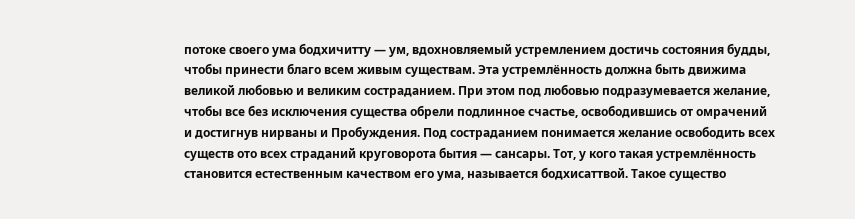потоке своего ума бодхичитту — ум, вдохновляемый устремлением достичь состояния будды, чтобы принести благо всем живым существам. Эта устремлённость должна быть движима великой любовью и великим состраданием. При этом под любовью подразумевается желание, чтобы все без исключения существа обрели подлинное счастье, освободившись от омрачений и достигнув нирваны и Пробуждения. Под состраданием понимается желание освободить всех существ ото всех страданий круговорота бытия — сансары. Тот, у кого такая устремлённость становится естественным качеством его ума, называется бодхисаттвой. Такое существо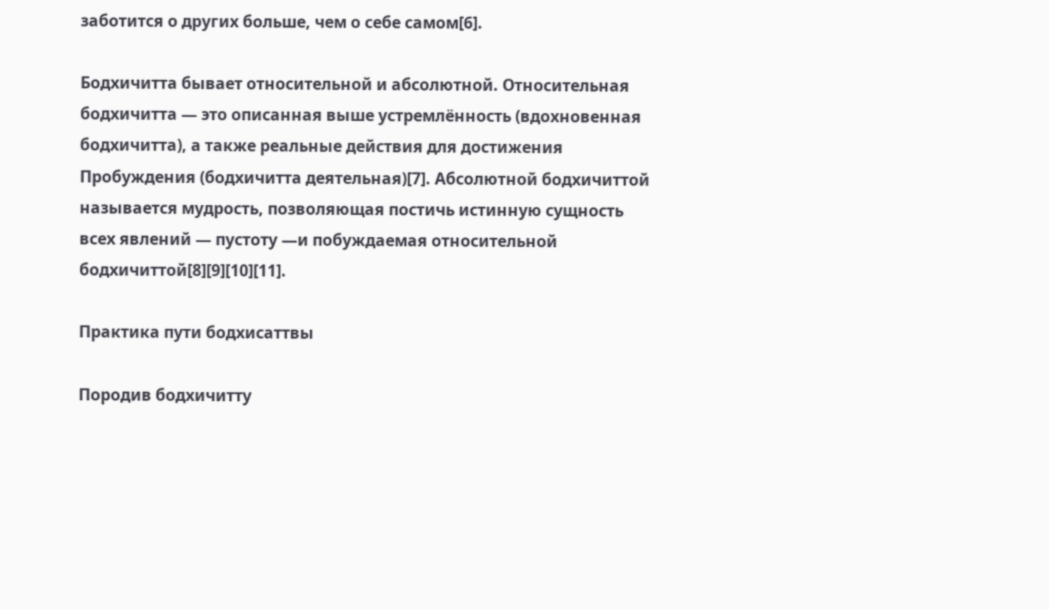заботится о других больше, чем о себе самом[6].

Бодхичитта бывает относительной и абсолютной. Относительная бодхичитта — это описанная выше устремлённость (вдохновенная бодхичитта), а также реальные действия для достижения Пробуждения (бодхичитта деятельная)[7]. Абсолютной бодхичиттой называется мудрость, позволяющая постичь истинную сущность всех явлений — пустоту —и побуждаемая относительной бодхичиттой[8][9][10][11].

Практика пути бодхисаттвы

Породив бодхичитту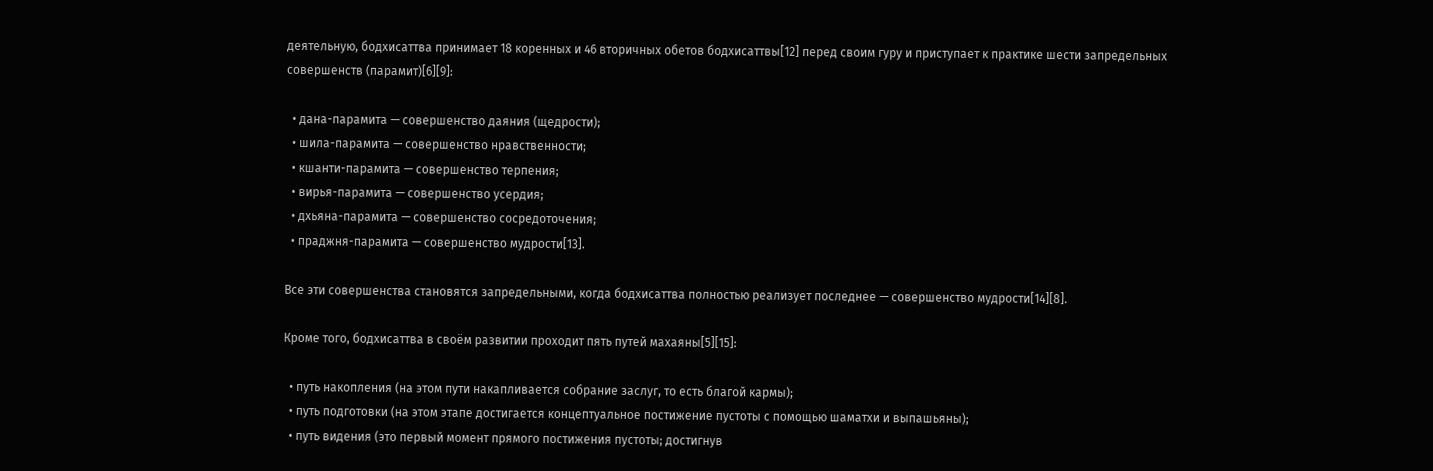деятельную, бодхисаттва принимает 18 коренных и 46 вторичных обетов бодхисаттвы[12] перед своим гуру и приступает к практике шести запредельных совершенств (парамит)[6][9]:

  • дана-парамита — совершенство даяния (щедрости);
  • шила-парамита — совершенство нравственности;
  • кшанти-парамита — совершенство терпения;
  • вирья-парамита — совершенство усердия;
  • дхьяна-парамита — совершенство сосредоточения;
  • праджня-парамита — совершенство мудрости[13].

Все эти совершенства становятся запредельными, когда бодхисаттва полностью реализует последнее — совершенство мудрости[14][8].

Кроме того, бодхисаттва в своём развитии проходит пять путей махаяны[5][15]:

  • путь накопления (на этом пути накапливается собрание заслуг, то есть благой кармы);
  • путь подготовки (на этом этапе достигается концептуальное постижение пустоты с помощью шаматхи и выпашьяны);
  • путь видения (это первый момент прямого постижения пустоты; достигнув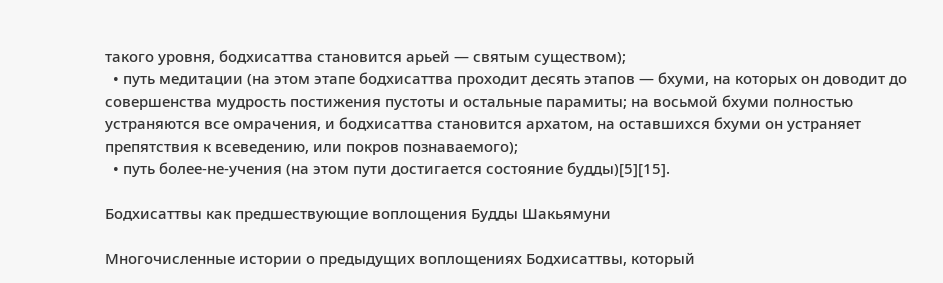такого уровня, бодхисаттва становится арьей — святым существом);
  • путь медитации (на этом этапе бодхисаттва проходит десять этапов — бхуми, на которых он доводит до совершенства мудрость постижения пустоты и остальные парамиты; на восьмой бхуми полностью устраняются все омрачения, и бодхисаттва становится архатом, на оставшихся бхуми он устраняет препятствия к всеведению, или покров познаваемого);
  • путь более-не-учения (на этом пути достигается состояние будды)[5][15].

Бодхисаттвы как предшествующие воплощения Будды Шакьямуни

Многочисленные истории о предыдущих воплощениях Бодхисаттвы, который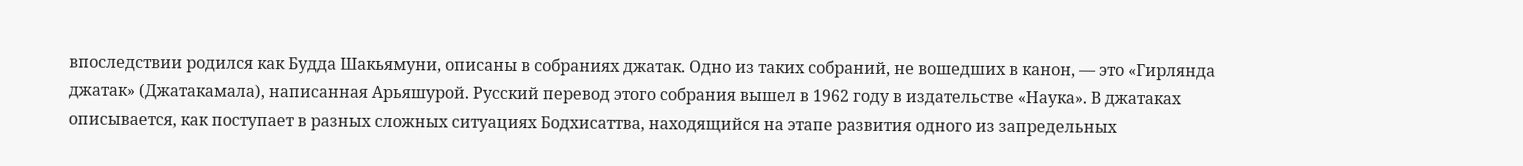впоследствии родился как Будда Шакьямуни, описаны в собраниях джатак. Одно из таких собраний, не вошедших в канон, — это «Гирлянда джатак» (Джатакамала), написанная Арьяшурой. Русский перевод этого собрания вышел в 1962 году в издательстве «Наука». В джатаках описывается, как поступает в разных сложных ситуациях Бодхисаттва, находящийся на этапе развития одного из запредельных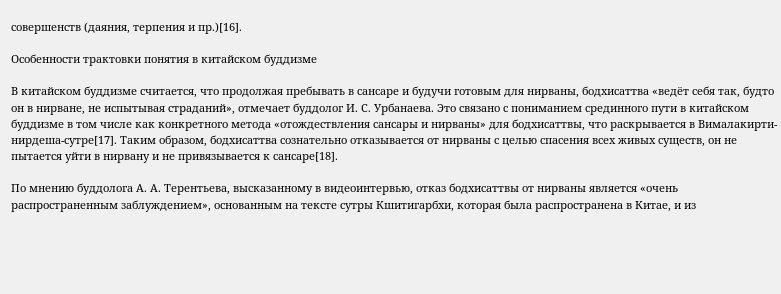совершенств (даяния, терпения и пр.)[16].

Особенности трактовки понятия в китайском буддизме

В китайском буддизме считается, что продолжая пребывать в сансаре и будучи готовым для нирваны, бодхисаттва «ведёт себя так, будто он в нирване, не испытывая страданий», отмечает буддолог И. С. Урбанаева. Это связано с пониманием срединного пути в китайском буддизме в том числе как конкретного метода «отождествления сансары и нирваны» для бодхисаттвы, что раскрывается в Вималакирти-нирдеша-сутре[17]. Таким образом, бодхисаттва сознательно отказывается от нирваны с целью спасения всех живых существ, он не пытается уйти в нирвану и не привязывается к сансаре[18].

По мнению буддолога А. А. Терентьева, высказанному в видеоинтервью, отказ бодхисаттвы от нирваны является «очень распространенным заблуждением», основанным на тексте сутры Кшитигарбхи, которая была распространена в Китае, и из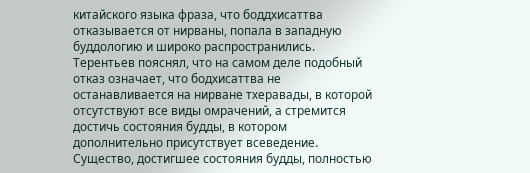китайского языка фраза, что боддхисаттва отказывается от нирваны, попала в западную буддологию и широко распространились. Терентьев пояснял, что на самом деле подобный отказ означает, что бодхисаттва не останавливается на нирване тхеравады, в которой отсутствуют все виды омрачений, а стремится достичь состояния будды, в котором дополнительно присутствует всеведение. Существо, достигшее состояния будды, полностью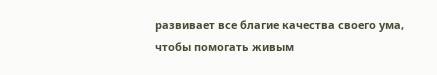развивает все благие качества своего ума, чтобы помогать живым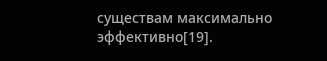существам максимально эффективно[19].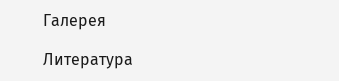Галерея

Литература